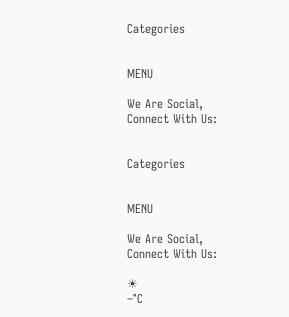Categories


MENU

We Are Social,
Connect With Us:


Categories


MENU

We Are Social,
Connect With Us:

☀
–°C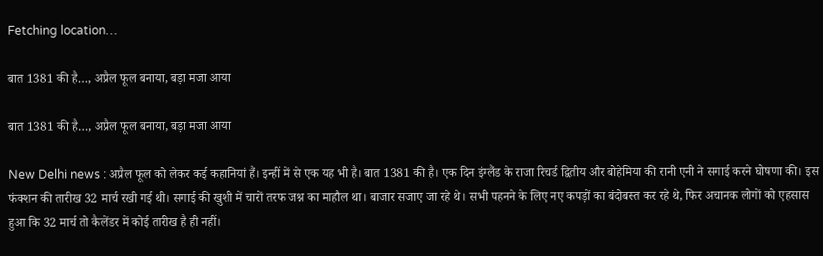Fetching location…

बात 1381 की है…, अप्रैल फूल बनाया, बड़ा मजा आया

बात 1381 की है…, अप्रैल फूल बनाया, बड़ा मजा आया

New Delhi news : अप्रैल फूल को लेकर कई कहानियां हैं। इन्हीं में से एक यह भी है। बात 1381 की है। एक दिन इंग्लैंड के राजा रिचर्ड द्वितीय और बोहेमिया की रानी एनी ने सगाई करने घोषणा की। इस फंक्शन की तारीख 32 मार्च रखी गई थी। सगाई की खुशी में चारों तरफ जश्न का माहौल था। बाजार सजाए जा रहे थे। सभी पहनने के लिए नए कपड़ों का बंदोबस्त कर रहे थे, फिर अचानक लोगों को एहसास हुआ कि 32 मार्च तो कैलेंडर में कोई तारीख है ही नहीं।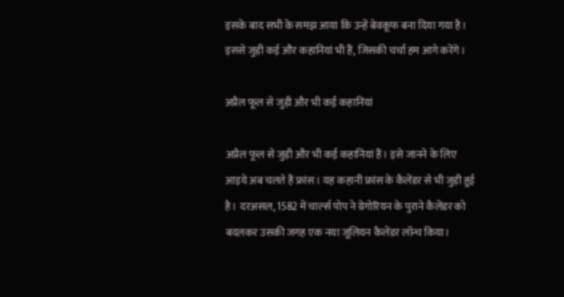इसके बाद सभी के समझ आया कि उन्हें बेवकूफ बना दिया गया है। इससे जुड़ी कई और कहानियां भी हैं, जिसकी चर्चा हम आगे करेंगे।

अप्रैल फूल से जुड़ी और भी कई कहानियां

अप्रैल फूल से जुड़ी और भी कई कहानियां हैं। इसे जानने के लिए आइये अब चलते हैं फ्रांस। यह कहानी फ्रांस के कैलेंडर से भी जुड़ी हुई है। दरअसल, 1582 में चार्ल्स पोप ने ग्रेगोरियन के पुराने कैलेंडर को बदलकर उसकी जगह एक नया जूलियन कैलेंडर लॉन्च किया।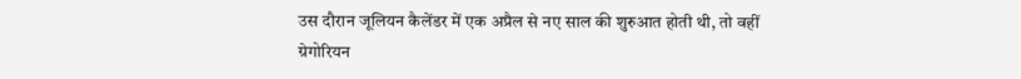उस दौरान जूलियन कैलेंडर में एक अप्रैल से नए साल की शुरुआत होती थी, तो वहीं ग्रेगोरियन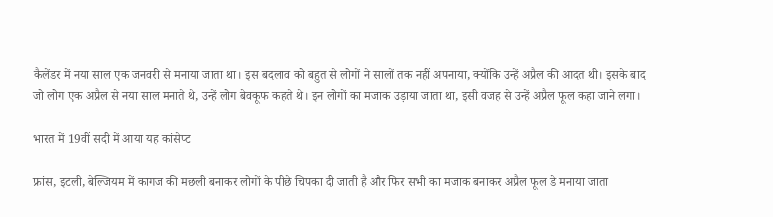कैलेंडर में नया साल एक जनवरी से मनाया जाता था। इस बदलाव को बहुत से लोगों ने सालों तक नहीं अपनाया, क्योंकि उन्हें अप्रैल की आदत थी। इसके बाद जो लोग एक अप्रैल से नया साल मनाते थे, उन्हें लोग बेवकूफ कहते थे। इन लोगों का मजाक उड़ाया जाता था, इसी वजह से उन्हें अप्रैल फूल कहा जाने लगा।

भारत में 19वीं सदी में आया यह कांसेप्ट

फ्रांस, इटली, बेल्ज‍ियम में कागज की मछली बनाकर लोगों के पीछे चिपका दी जाती है और फिर सभी का मजाक बनाकर अप्रैल फूल डे मनाया जाता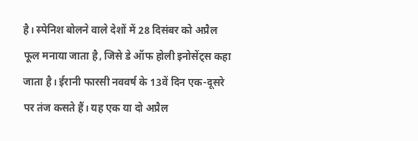है। स्पेनिश बोलने वाले देशों में 28 दिसंबर को अप्रैल फूल मनाया जाता है, जिसे डे ऑफ होली इनोसेंट्स कहा जाता है। ईरानी फारसी नववर्ष के 13वें दिन एक-दूसरे पर तंज कसते हैं। यह एक या दो अप्रैल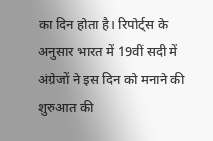का दिन होता है। रिपोर्ट्स के अनुसार भारत में 19वीं सदी में अंग्रेजों ने इस दिन को मनाने की शुरुआत की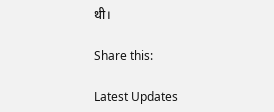थी।

Share this:

Latest Updates